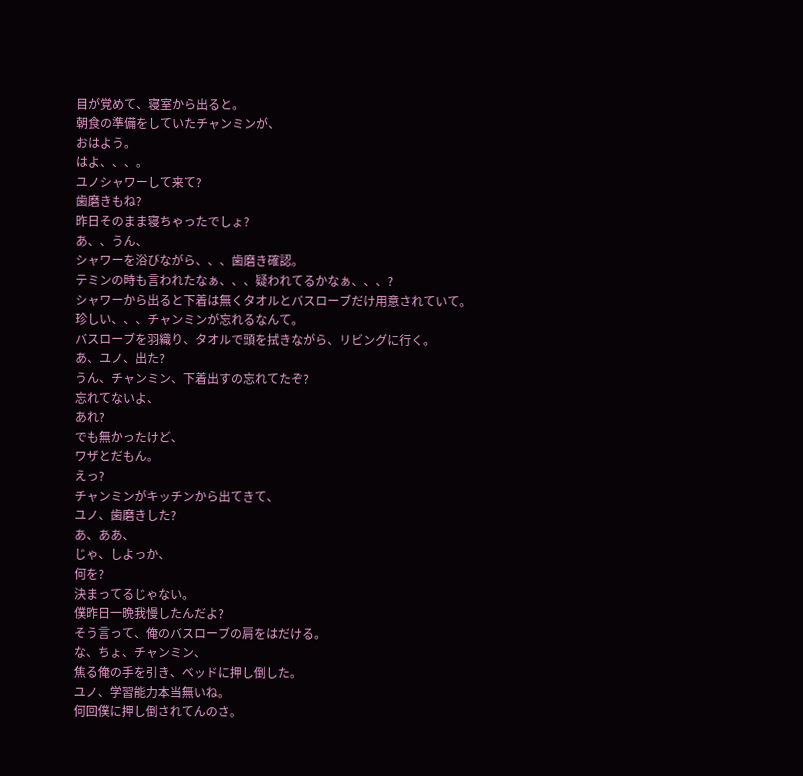目が覚めて、寝室から出ると。
朝食の準備をしていたチャンミンが、
おはよう。
はよ、、、。
ユノシャワーして来て?
歯磨きもね?
昨日そのまま寝ちゃったでしょ?
あ、、うん、
シャワーを浴びながら、、、歯磨き確認。
テミンの時も言われたなぁ、、、疑われてるかなぁ、、、?
シャワーから出ると下着は無くタオルとバスローブだけ用意されていて。
珍しい、、、チャンミンが忘れるなんて。
バスローブを羽織り、タオルで頭を拭きながら、リビングに行く。
あ、ユノ、出た?
うん、チャンミン、下着出すの忘れてたぞ?
忘れてないよ、
あれ?
でも無かったけど、
ワザとだもん。
えっ?
チャンミンがキッチンから出てきて、
ユノ、歯磨きした?
あ、ああ、
じゃ、しよっか、
何を?
決まってるじゃない。
僕昨日一晩我慢したんだよ?
そう言って、俺のバスローブの肩をはだける。
な、ちょ、チャンミン、
焦る俺の手を引き、ベッドに押し倒した。
ユノ、学習能力本当無いね。
何回僕に押し倒されてんのさ。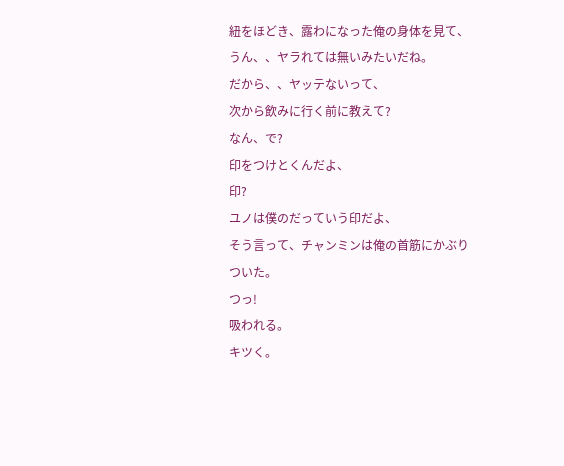紐をほどき、露わになった俺の身体を見て、
うん、、ヤラれては無いみたいだね。
だから、、ヤッテないって、
次から飲みに行く前に教えて?
なん、で?
印をつけとくんだよ、
印?
ユノは僕のだっていう印だよ、
そう言って、チャンミンは俺の首筋にかぶりついた。
つっ!
吸われる。
キツく。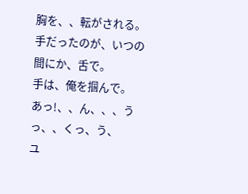胸を、、転がされる。
手だったのが、いつの間にか、舌で。
手は、俺を掴んで。
あっ!、、ん、、、うっ、、くっ、う、
ユ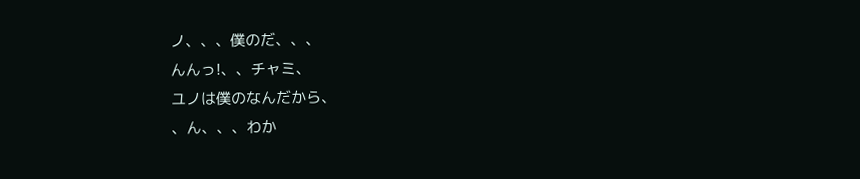ノ、、、僕のだ、、、
んんっ!、、チャミ、
ユノは僕のなんだから、
、ん、、、わか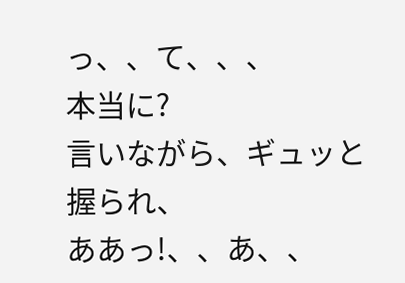っ、、て、、、
本当に?
言いながら、ギュッと握られ、
ああっ!、、あ、、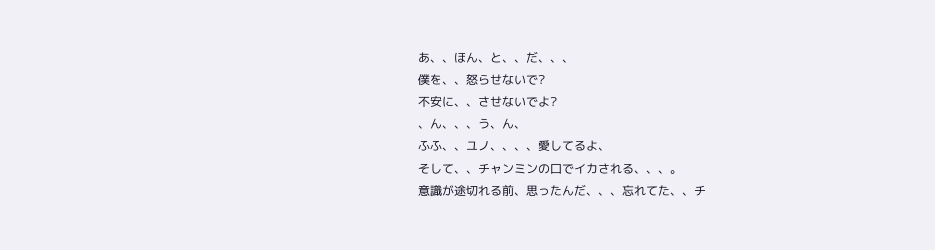あ、、ほん、と、、だ、、、
僕を、、怒らせないで?
不安に、、させないでよ?
、ん、、、う、ん、
ふふ、、ユノ、、、、愛してるよ、
そして、、チャンミンの口でイカされる、、、。
意識が途切れる前、思ったんだ、、、忘れてた、、チ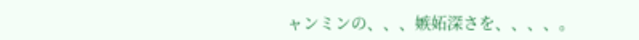ャンミンの、、、嫉妬深さを、、、、。